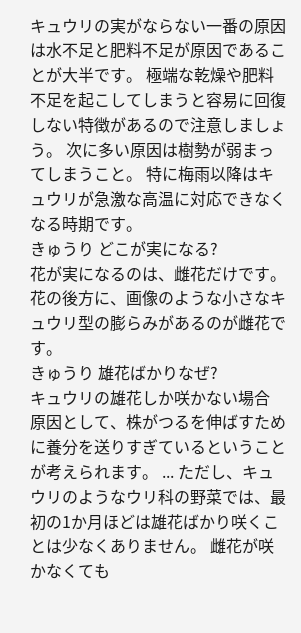キュウリの実がならない一番の原因は水不足と肥料不足が原因であることが大半です。 極端な乾燥や肥料不足を起こしてしまうと容易に回復しない特徴があるので注意しましょう。 次に多い原因は樹勢が弱まってしまうこと。 特に梅雨以降はキュウリが急激な高温に対応できなくなる時期です。
きゅうり どこが実になる?
花が実になるのは、雌花だけです。 花の後方に、画像のような小さなキュウリ型の膨らみがあるのが雌花です。
きゅうり 雄花ばかりなぜ?
キュウリの雄花しか咲かない場合 原因として、株がつるを伸ばすために養分を送りすぎているということが考えられます。 ... ただし、キュウリのようなウリ科の野菜では、最初の1か月ほどは雄花ばかり咲くことは少なくありません。 雌花が咲かなくても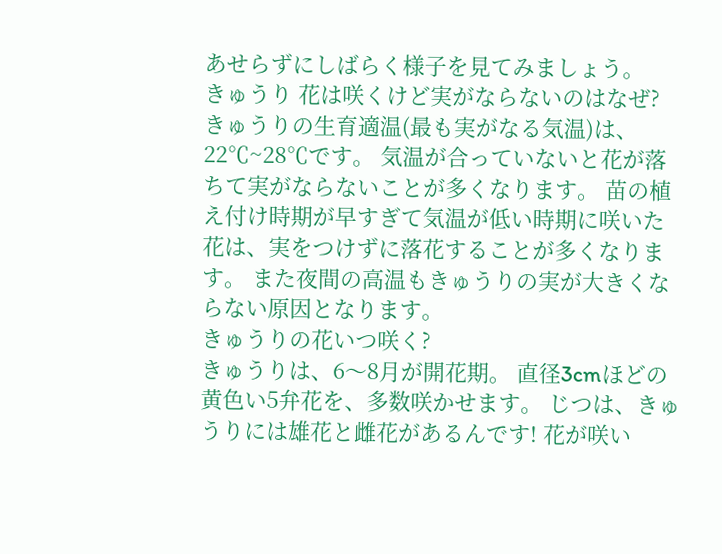あせらずにしばらく様子を見てみましょう。
きゅうり 花は咲くけど実がならないのはなぜ?
きゅうりの生育適温(最も実がなる気温)は、22℃~28℃です。 気温が合っていないと花が落ちて実がならないことが多くなります。 苗の植え付け時期が早すぎて気温が低い時期に咲いた花は、実をつけずに落花することが多くなります。 また夜間の高温もきゅうりの実が大きくならない原因となります。
きゅうりの花いつ咲く?
きゅうりは、6〜8月が開花期。 直径3cmほどの黄色い5弁花を、多数咲かせます。 じつは、きゅうりには雄花と雌花があるんです! 花が咲い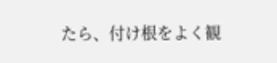たら、付け根をよく観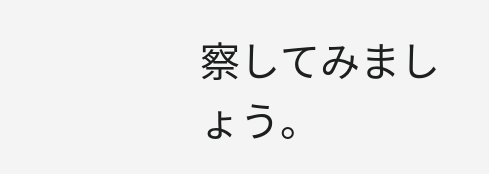察してみましょう。